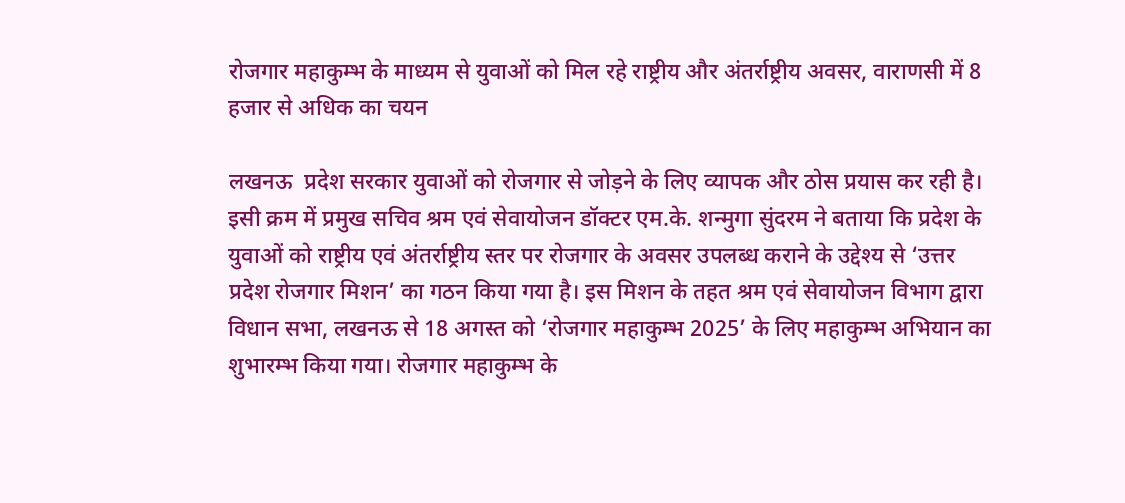रोजगार महाकुम्भ के माध्यम से युवाओं को मिल रहे राष्ट्रीय और अंतर्राष्ट्रीय अवसर, वाराणसी में 8 हजार से अधिक का चयन

लखनऊ  प्रदेश सरकार युवाओं को रोजगार से जोड़ने के लिए व्यापक और ठोस प्रयास कर रही है। इसी क्रम में प्रमुख सचिव श्रम एवं सेवायोजन डॉक्टर एम.के. शन्मुगा सुंदरम ने बताया कि प्रदेश के युवाओं को राष्ट्रीय एवं अंतर्राष्ट्रीय स्तर पर रोजगार के अवसर उपलब्ध कराने के उद्देश्य से ‘उत्तर प्रदेश रोजगार मिशन’ का गठन किया गया है। इस मिशन के तहत श्रम एवं सेवायोजन विभाग द्वारा विधान सभा, लखनऊ से 18 अगस्त को ‘रोजगार महाकुम्भ 2025’ के लिए महाकुम्भ अभियान का शुभारम्भ किया गया। रोजगार महाकुम्भ के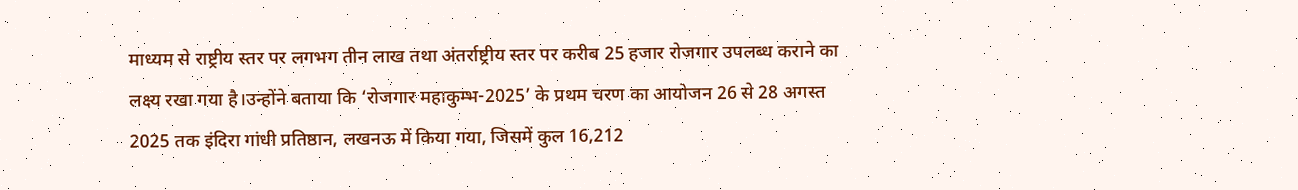माध्यम से राष्ट्रीय स्तर पर लगभग तीन लाख तथा अंतर्राष्ट्रीय स्तर पर करीब 25 हजार रोजगार उपलब्ध कराने का लक्ष्य रखा गया है।उन्होंने बताया कि ‘रोजगार महाकुम्भ-2025’ के प्रथम चरण का आयोजन 26 से 28 अगस्त 2025 तक इंदिरा गांधी प्रतिष्ठान, लखनऊ में किया गया, जिसमें कुल 16,212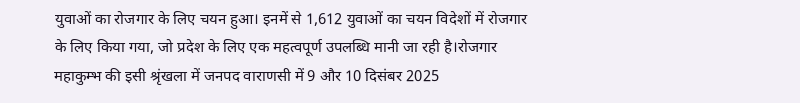युवाओं का रोजगार के लिए चयन हुआ। इनमें से 1,612 युवाओं का चयन विदेशों में रोजगार के लिए किया गया, जो प्रदेश के लिए एक महत्वपूर्ण उपलब्धि मानी जा रही है।रोजगार महाकुम्भ की इसी श्रृंखला में जनपद वाराणसी में 9 और 10 दिसंबर 2025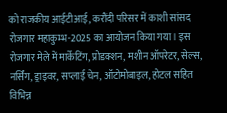को राजकीय आईटीआई, करौंदी परिसर में काशी सांसद रोजगार महाकुम्भ-2025 का आयोजन किया गया। इस रोजगार मेले में मार्केटिंग, प्रोडक्शन, मशीन ऑपरेटर, सेल्स, नर्सिंग, ड्राइवर, सप्लाई चेन, ऑटोमोबाइल, होटल सहित विभिन्न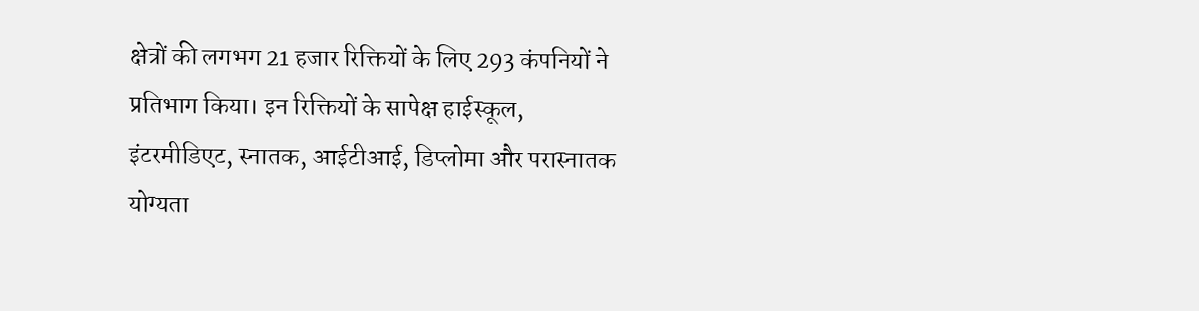क्षेत्रों की लगभग 21 हजार रिक्तियों के लिए 293 कंपनियों ने प्रतिभाग किया। इन रिक्तियों के सापेक्ष हाईस्कूल, इंटरमीडिएट, स्नातक, आईटीआई, डिप्लोमा और परास्नातक योग्यता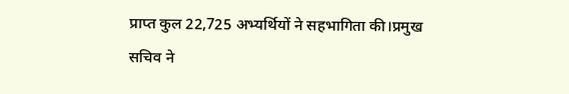प्राप्त कुल 22,725 अभ्यर्थियों ने सहभागिता की।प्रमुख सचिव ने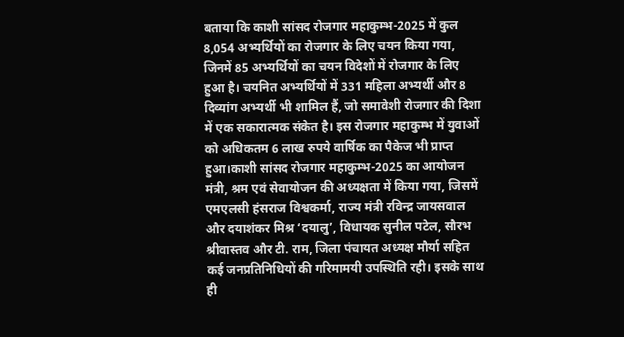बताया कि काशी सांसद रोजगार महाकुम्भ-2025 में कुल 8,054 अभ्यर्थियों का रोजगार के लिए चयन किया गया, जिनमें 85 अभ्यर्थियों का चयन विदेशों में रोजगार के लिए हुआ है। चयनित अभ्यर्थियों में 331 महिला अभ्यर्थी और 8 दिव्यांग अभ्यर्थी भी शामिल हैं, जो समावेशी रोजगार की दिशा में एक सकारात्मक संकेत है। इस रोजगार महाकुम्भ में युवाओं को अधिकतम 6 लाख रुपये वार्षिक का पैकेज भी प्राप्त हुआ।काशी सांसद रोजगार महाकुम्भ-2025 का आयोजन मंत्री, श्रम एवं सेवायोजन की अध्यक्षता में किया गया, जिसमें एमएलसी हंसराज विश्वकर्मा, राज्य मंत्री रविन्द्र जायसवाल और दयाशंकर मिश्र ‘दयालु’, विधायक सुनील पटेल, सौरभ श्रीवास्तव और टी. राम, जिला पंचायत अध्यक्ष मौर्या सहित कई जनप्रतिनिधियों की गरिमामयी उपस्थिति रही। इसके साथ ही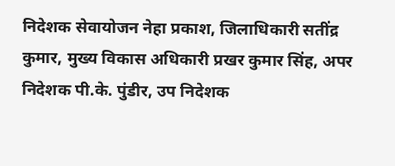निदेशक सेवायोजन नेहा प्रकाश, जिलाधिकारी सतींद्र कुमार, मुख्य विकास अधिकारी प्रखर कुमार सिंह, अपर निदेशक पी.के. पुंडीर, उप निदेशक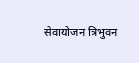सेवायोजन त्रिभुवन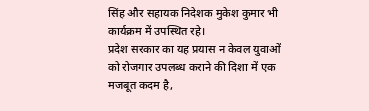सिंह और सहायक निदेशक मुकेश कुमार भी कार्यक्रम में उपस्थित रहे।
प्रदेश सरकार का यह प्रयास न केवल युवाओं को रोजगार उपलब्ध कराने की दिशा में एक मजबूत कदम है,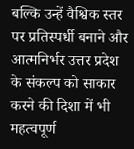बल्कि उन्हें वैश्विक स्तर पर प्रतिस्पर्धी बनाने और आत्मनिर्भर उत्तर प्रदेश के संकल्प को साकार करने की दिशा में भी महत्वपूर्ण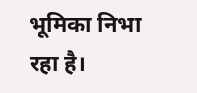भूमिका निभा रहा है।